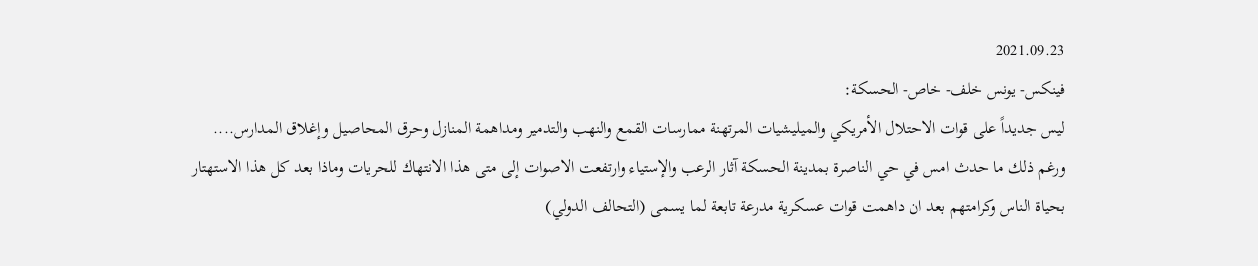2021.09.23
فينكس- يونس خلف- خاص- الحسكة:
ليس جديداً على قوات الاحتلال الأمريكي والميليشيات المرتهنة ممارسات القمع والنهب والتدمير ومداهمة المنازل وحرق المحاصيل وإغلاق المدارس....
ورغم ذلك ما حدث امس في حي الناصرة بمدينة الحسكة آثار الرعب والإستياء وارتفعت الاصوات إلى متى هذا الانتهاك للحريات وماذا بعد كل هذا الاستهتار بحياة الناس وكرامتهم بعد ان داهمت قوات عسكرية مدرعة تابعة لما يسمى (التحالف الدولي)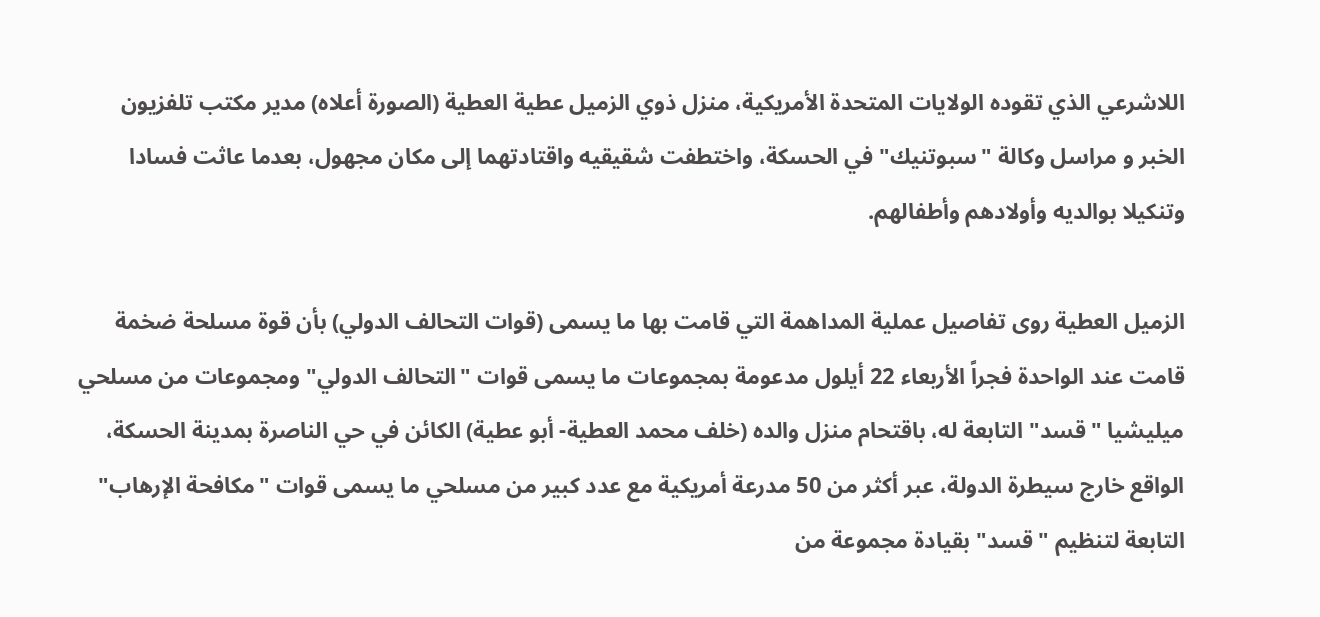اللاشرعي الذي تقوده الولايات المتحدة الأمريكية، منزل ذوي الزميل عطية العطية (الصورة أعلاه) مدير مكتب تلفزيون الخبر و مراسل وكالة "سبوتنيك" في الحسكة، واختطفت شقيقيه واقتادتهما إلى مكان مجهول، بعدما عاثت فسادا وتنكيلا بوالديه وأولادهم وأطفالهم.

الزميل العطية روى تفاصيل عملية المداهمة التي قامت بها ما يسمى (قوات التحالف الدولي) بأن قوة مسلحة ضخمة قامت عند الواحدة فجراً الأربعاء 22 أيلول مدعومة بمجموعات ما يسمى قوات "التحالف الدولي" ومجموعات من مسلحي ميليشيا "قسد" التابعة له، باقتحام منزل والده (خلف محمد العطية- أبو عطية) الكائن في حي الناصرة بمدينة الحسكة، الواقع خارج سيطرة الدولة، عبر أكثر من 50 مدرعة أمريكية مع عدد كبير من مسلحي ما يسمى قوات "مكافحة الإرهاب" التابعة لتنظيم "قسد" بقيادة مجموعة من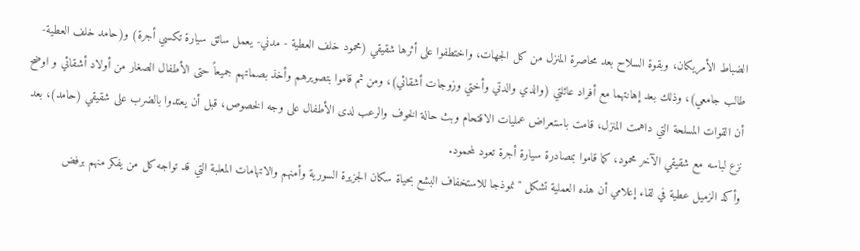الضباط الأمريكان، وبقوة السلاح بعد محاصرة المنزل من كل الجهات، واختطفوا على أثرها شقيقي (محمود خلف العطية - مدني- يعمل سائق سيارة تكسي أجرة) و(حامد خلف العطية- طالب جامعي)، وذلك بعد إهانتهما مع أفراد عائلتي (والدي والدتي وأختي وزوجات أشقائي)، ومن ثم قاموا بتصويرهم وأخذ بصماتهم جميعاً حتى الأطفال الصغار من أولاد أشقائي و اوضح أن القوات المسلحة التي داهمت المنزل، قامت باستعراض عمليات الاقتحام وبث حالة الخوف والرعب لدى الأطفال على وجه الخصوص، قبل أن يعتدوا بالضرب على شقيقي (حامد)، بعد نزع لباسه مع شقيقي الآخر محمود، كما قاموا بمصادرة سيارة أجرة تعود لمحمود.
وأكد الزميل عطية في لقاء إعلامي أن هذه العملية تشكل "نموذجا للاستخفاف البشع بحياة سكان الجزيرة السورية وأمنهم والاتهامات المعلبة التي قد تواجه كل من يفكر منهم برفض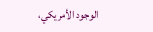الوجود الأمريكي،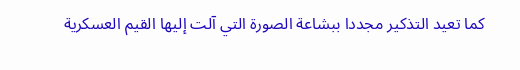كما تعيد التذكير مجددا ببشاعة الصورة التي آلت إليها القيم العسكرية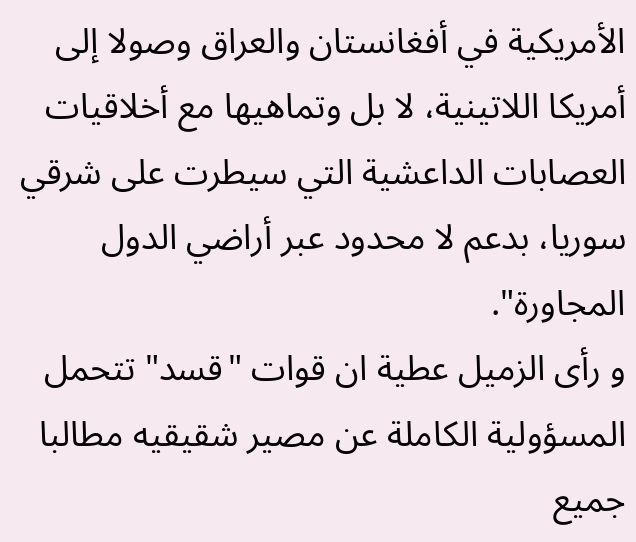الأمريكية في أفغانستان والعراق وصولا إلى أمريكا اللاتينية، لا بل وتماهيها مع أخلاقيات العصابات الداعشية التي سيطرت على شرقي سوريا، بدعم لا محدود عبر أراضي الدول المجاورة".
و رأى الزميل عطية ان قوات "قسد" تتحمل المسؤولية الكاملة عن مصير شقيقيه مطالبا جميع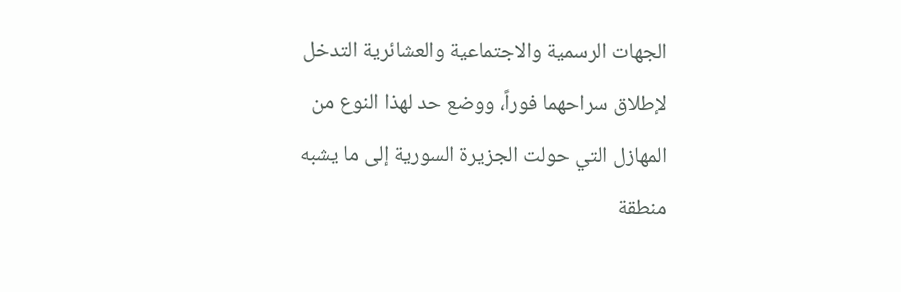الجهات الرسمية والاجتماعية والعشائرية التدخل لإطلاق سراحهما فوراً، ووضع حد لهذا النوع من المهازل التي حولت الجزيرة السورية إلى ما يشبه منطقة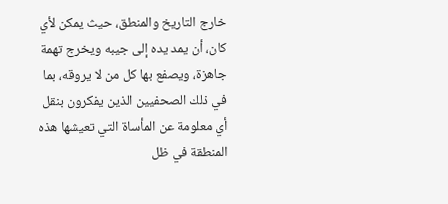خارج التاريخ والمنطق، حيث يمكن لأي كان، أن يمد يده إلى جيبه ويخرج تهمة جاهزة، ويصفع بها كل من لا يروقه، بما في ذلك الصحفيين الذين يفكرون بنقل أي معلومة عن المأساة التي تعيشها هذه المنطقة في ظل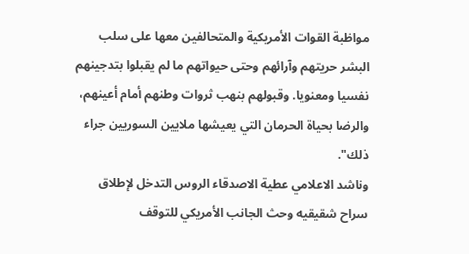مواظبة القوات الأمريكية والمتحالفين معها على سلب البشر حريتهم وآرائهم وحتى حيواتهم ما لم يقبلوا بتدجينهم نفسيا ومعنويا. وقبولهم بنهب ثروات وطنهم أمام أعينهم، والرضا بحياة الحرمان التي يعيشها ملايين السوريين جراء ذلك".
وناشد الاعلامي عطية الاصدقاء الروس التدخل لإطلاق سراح شقيقيه وحث الجانب الأمريكي للتوقف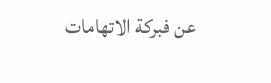عن فبركة الاتهامات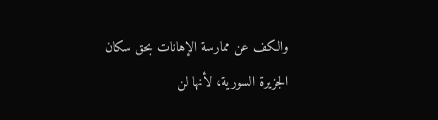والكف عن ممارسة الإهانات بحق سكان الجزيرة السورية، لأنها لن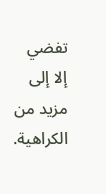تفضي إلا إلى مزيد من الكراهية.